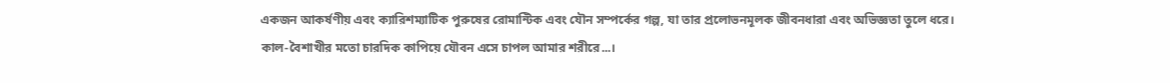একজন আকর্ষণীয় এবং ক্যারিশম্যাটিক পুরুষের রোমান্টিক এবং যৌন সম্পর্কের গল্প, যা তার প্রলোভনমূলক জীবনধারা এবং অভিজ্ঞতা তুলে ধরে।
কাল-বৈশাখীর মতো চারদিক কাপিয়ে যৌবন এসে চাপল আমার শরীরে...।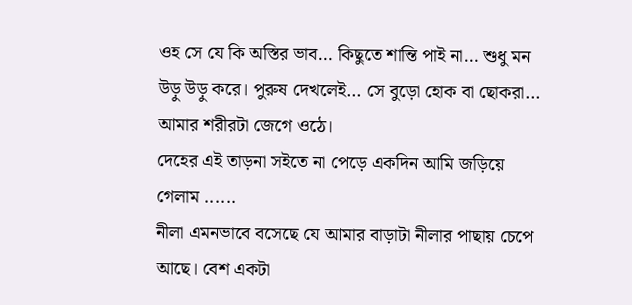ওহ সে যে কি অস্তির ভাব… কিছুতে শান্তি পাই না… শুধু মন উড়ু উড়ু করে। পুরুষ দেখলেই… সে বুড়ো হোক বা ছোকরা… আমার শরীরটা জেগে ওঠে।
দেহের এই তাড়না সইতে না পেড়ে একদিন আমি জড়িয়ে গেলাম ......
নীলা এমনভাবে বসেছে যে আমার বাড়াটা নীলার পাছায় চেপে আছে। বেশ একটা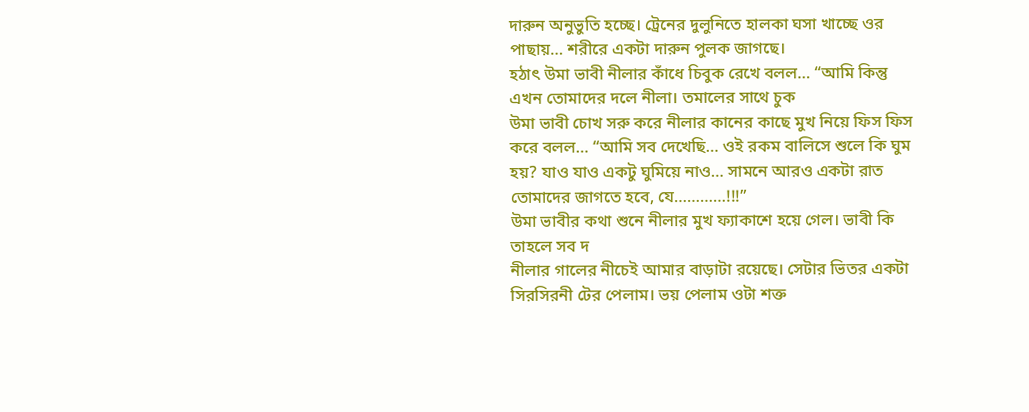দারুন অনুভুতি হচ্ছে। ট্রেনের দুলুনিতে হালকা ঘসা খাচ্ছে ওর পাছায়… শরীরে একটা দারুন পুলক জাগছে।
হঠাৎ উমা ভাবী নীলার কাঁধে চিবুক রেখে বলল… “আমি কিন্তু এখন তোমাদের দলে নীলা। তমালের সাথে চুক
উমা ভাবী চোখ সরু করে নীলার কানের কাছে মুখ নিয়ে ফিস ফিস করে বলল… “আমি সব দেখেছি… ওই রকম বালিসে শুলে কি ঘুম হয়? যাও যাও একটু ঘুমিয়ে নাও… সামনে আরও একটা রাত তোমাদের জাগতে হবে, যে…………!!!”
উমা ভাবীর কথা শুনে নীলার মুখ ফ্যাকাশে হয়ে গেল। ভাবী কি তাহলে সব দ
নীলার গালের নীচেই আমার বাড়াটা রয়েছে। সেটার ভিতর একটা সিরসিরনী টের পেলাম। ভয় পেলাম ওটা শক্ত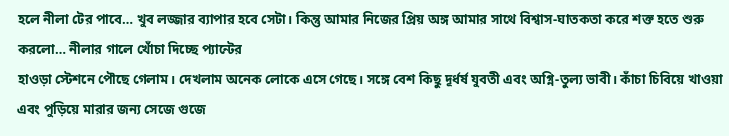হলে নীলা টের পাবে… খুব লজ্জার ব্যাপার হবে সেটা। কিন্তু আমার নিজের প্রিয় অঙ্গ আমার সাথে বিশ্বাস-ঘাতকতা করে শক্ত হতে শুরু করলো… নীলার গালে খোঁচা দিচ্ছে প্যান্টের
হাওড়া স্টেশনে পৌছে গেলাম। দেখলাম অনেক লোকে এসে গেছে। সঙ্গে বেশ কিছু দূর্ধর্ষ যুবতী এবং অগ্নি-তুল্য ভাবী। কাঁচা চিবিয়ে খাওয়া এবং পুড়িয়ে মারার জন্য সেজে গুজে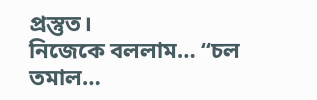প্রস্তুত।
নিজেকে বললাম… “চল তমাল…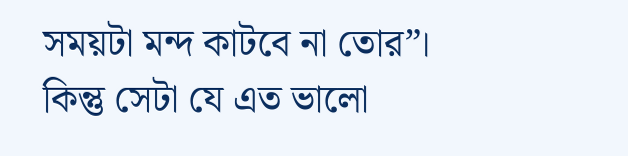সময়টা মন্দ কাটবে না তোর”।
কিন্তু সেটা যে এত ভালো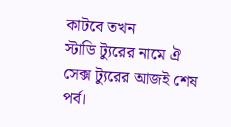কাটবে তখন
স্টাডি ট্যুরের নামে ঐ সেক্স ট্যুরের আজই শেষ পর্ব।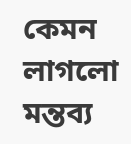কেমন লাগলো মন্তব্য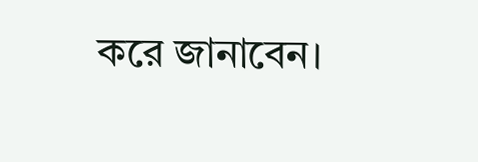করে জানাবেন।